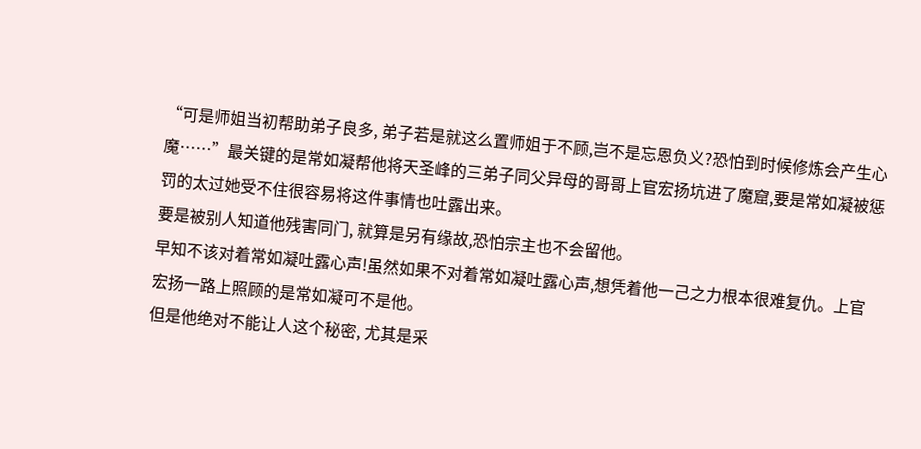“可是师姐当初帮助弟子良多, 弟子若是就这么置师姐于不顾,岂不是忘恩负义?恐怕到时候修炼会产生心魔……”最关键的是常如凝帮他将天圣峰的三弟子同父异母的哥哥上官宏扬坑进了魔窟,要是常如凝被惩罚的太过她受不住很容易将这件事情也吐露出来。
要是被别人知道他残害同门, 就算是另有缘故,恐怕宗主也不会留他。
早知不该对着常如凝吐露心声!虽然如果不对着常如凝吐露心声,想凭着他一己之力根本很难复仇。上官宏扬一路上照顾的是常如凝可不是他。
但是他绝对不能让人这个秘密, 尤其是采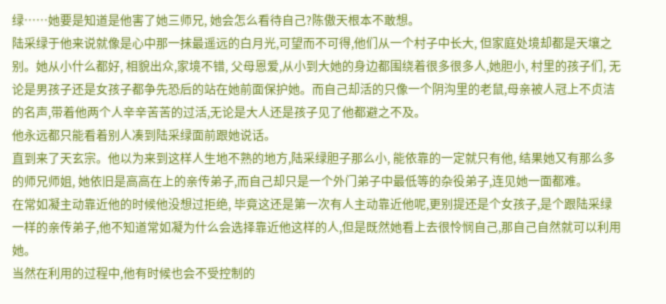绿……她要是知道是他害了她三师兄, 她会怎么看待自己?陈傲天根本不敢想。
陆采绿于他来说就像是心中那一抹最遥远的白月光,可望而不可得,他们从一个村子中长大, 但家庭处境却都是天壤之别。她从小什么都好, 相貌出众,家境不错, 父母恩爱,从小到大她的身边都围绕着很多很多人,她胆小, 村里的孩子们, 无论是男孩子还是女孩子都争先恐后的站在她前面保护她。而自己却活的只像一个阴沟里的老鼠,母亲被人冠上不贞洁的名声,带着他两个人辛辛苦苦的过活,无论是大人还是孩子见了他都避之不及。
他永远都只能看着别人凑到陆采绿面前跟她说话。
直到来了天玄宗。他以为来到这样人生地不熟的地方,陆采绿胆子那么小, 能依靠的一定就只有他, 结果她又有那么多的师兄师姐, 她依旧是高高在上的亲传弟子,而自己却只是一个外门弟子中最低等的杂役弟子,连见她一面都难。
在常如凝主动靠近他的时候他没想过拒绝, 毕竟这还是第一次有人主动靠近他呢,更别提还是个女孩子,是个跟陆采绿一样的亲传弟子,他不知道常如凝为什么会选择靠近他这样的人,但是既然她看上去很怜悯自己,那自己自然就可以利用她。
当然在利用的过程中,他有时候也会不受控制的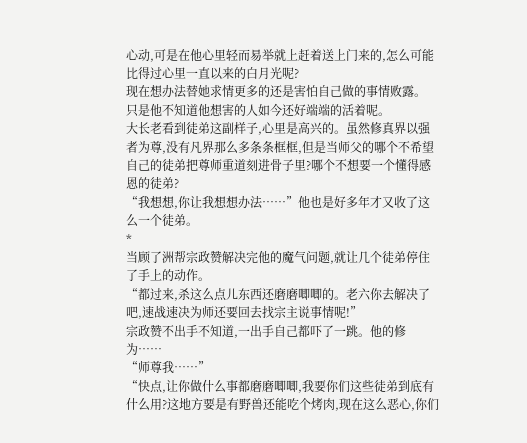心动,可是在他心里轻而易举就上赶着送上门来的,怎么可能比得过心里一直以来的白月光呢?
现在想办法替她求情更多的还是害怕自己做的事情败露。
只是他不知道他想害的人如今还好端端的活着呢。
大长老看到徒弟这副样子,心里是高兴的。虽然修真界以强者为尊,没有凡界那么多条条框框,但是当师父的哪个不希望自己的徒弟把尊师重道刻进骨子里?哪个不想要一个懂得感恩的徒弟?
“我想想,你让我想想办法……”他也是好多年才又收了这么一个徒弟。
*
当顾了洲帮宗政赞解决完他的魔气问题,就让几个徒弟停住了手上的动作。
“都过来,杀这么点儿东西还磨磨唧唧的。老六你去解决了吧,速战速决为师还要回去找宗主说事情呢!”
宗政赞不出手不知道,一出手自己都吓了一跳。他的修为……
“师尊我……”
“快点,让你做什么事都磨磨唧唧,我要你们这些徒弟到底有什么用?这地方要是有野兽还能吃个烤肉,现在这么恶心,你们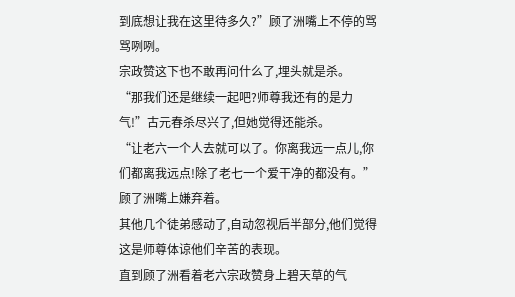到底想让我在这里待多久?”顾了洲嘴上不停的骂骂咧咧。
宗政赞这下也不敢再问什么了,埋头就是杀。
“那我们还是继续一起吧?师尊我还有的是力气!”古元春杀尽兴了,但她觉得还能杀。
“让老六一个人去就可以了。你离我远一点儿,你们都离我远点!除了老七一个爱干净的都没有。”顾了洲嘴上嫌弃着。
其他几个徒弟感动了,自动忽视后半部分,他们觉得这是师尊体谅他们辛苦的表现。
直到顾了洲看着老六宗政赞身上碧天草的气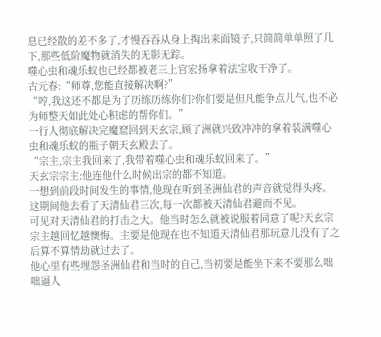息已经散的差不多了,才慢吞吞从身上掏出来面镜子,只简简单单照了几下,那些低阶魔物就消失的无影无踪。
噬心虫和魂乐蚁也已经都被老三上官宏扬拿着法宝收干净了。
古元春:“师尊,您能直接解决啊?”
“哼,我这还不都是为了历练历练你们?你们要是但凡能争点儿气,也不必为师整天如此处心积虑的帮你们。”
一行人彻底解决完魔窟回到天玄宗,顾了洲就兴致冲冲的拿着装满噬心虫和魂乐蚁的瓶子朝天玄殿去了。
“宗主,宗主我回来了,我带着噬心虫和魂乐蚁回来了。”
天玄宗宗主:他连他什么时候出宗的都不知道。
一想到前段时间发生的事情,他现在听到圣洲仙君的声音就觉得头疼。这期间他去看了天清仙君三次,每一次都被天清仙君避而不见。
可见对天清仙君的打击之大。他当时怎么就被说服着同意了呢?天玄宗宗主越回忆越懊悔。主要是他现在也不知道天清仙君那玩意儿没有了之后算不算情劫就过去了。
他心里有些埋怨圣洲仙君和当时的自己,当初要是能坐下来不要那么咄咄逼人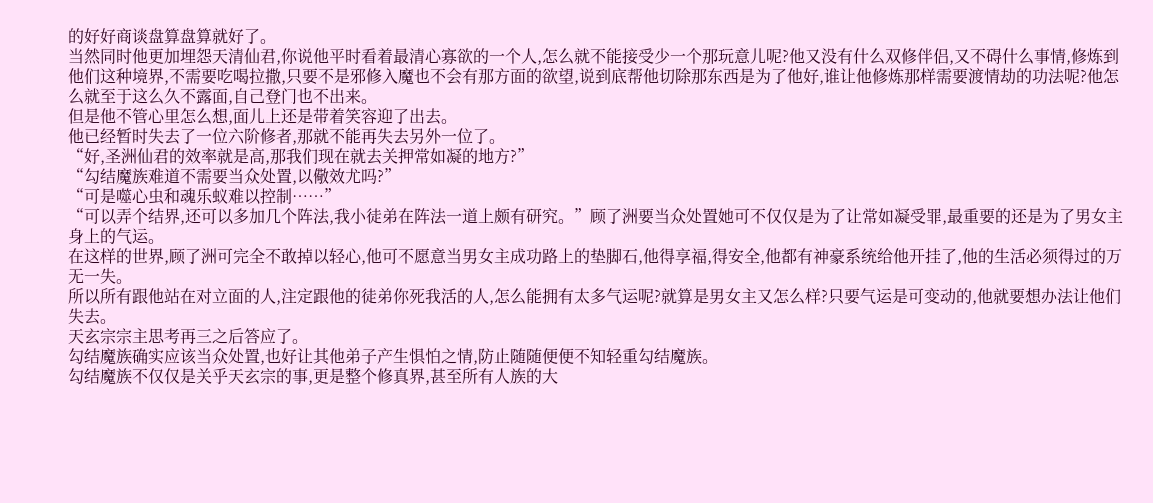的好好商谈盘算盘算就好了。
当然同时他更加埋怨天清仙君,你说他平时看着最清心寡欲的一个人,怎么就不能接受少一个那玩意儿呢?他又没有什么双修伴侣,又不碍什么事情,修炼到他们这种境界,不需要吃喝拉撒,只要不是邪修入魔也不会有那方面的欲望,说到底帮他切除那东西是为了他好,谁让他修炼那样需要渡情劫的功法呢?他怎么就至于这么久不露面,自己登门也不出来。
但是他不管心里怎么想,面儿上还是带着笑容迎了出去。
他已经暂时失去了一位六阶修者,那就不能再失去另外一位了。
“好,圣洲仙君的效率就是高,那我们现在就去关押常如凝的地方?”
“勾结魔族难道不需要当众处置,以儆效尤吗?”
“可是噬心虫和魂乐蚁难以控制……”
“可以弄个结界,还可以多加几个阵法,我小徒弟在阵法一道上颇有研究。”顾了洲要当众处置她可不仅仅是为了让常如凝受罪,最重要的还是为了男女主身上的气运。
在这样的世界,顾了洲可完全不敢掉以轻心,他可不愿意当男女主成功路上的垫脚石,他得享福,得安全,他都有神豪系统给他开挂了,他的生活必须得过的万无一失。
所以所有跟他站在对立面的人,注定跟他的徒弟你死我活的人,怎么能拥有太多气运呢?就算是男女主又怎么样?只要气运是可变动的,他就要想办法让他们失去。
天玄宗宗主思考再三之后答应了。
勾结魔族确实应该当众处置,也好让其他弟子产生惧怕之情,防止随随便便不知轻重勾结魔族。
勾结魔族不仅仅是关乎天玄宗的事,更是整个修真界,甚至所有人族的大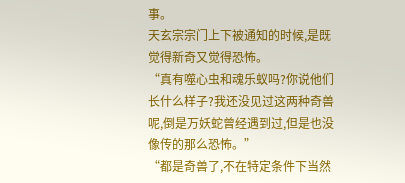事。
天玄宗宗门上下被通知的时候,是既觉得新奇又觉得恐怖。
“真有噬心虫和魂乐蚁吗?你说他们长什么样子?我还没见过这两种奇兽呢,倒是万妖蛇曾经遇到过,但是也没像传的那么恐怖。”
“都是奇兽了,不在特定条件下当然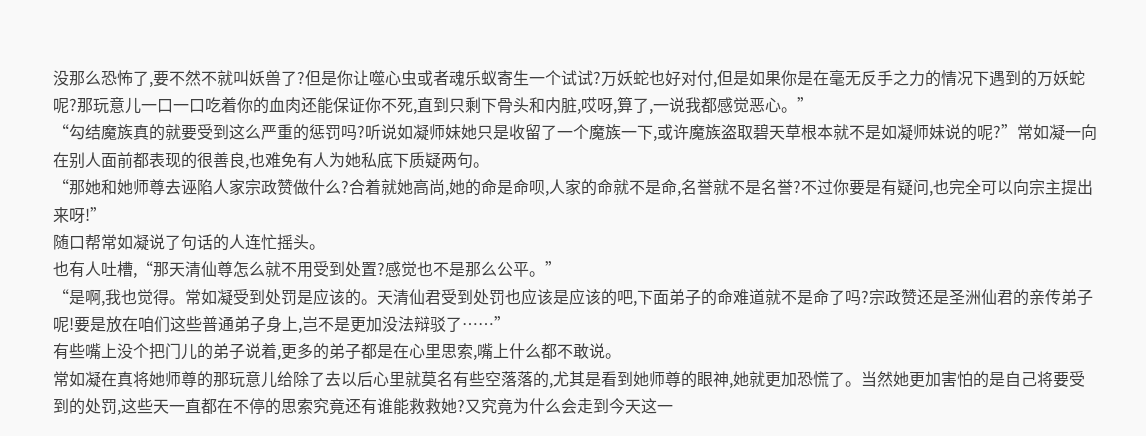没那么恐怖了,要不然不就叫妖兽了?但是你让噬心虫或者魂乐蚁寄生一个试试?万妖蛇也好对付,但是如果你是在毫无反手之力的情况下遇到的万妖蛇呢?那玩意儿一口一口吃着你的血肉还能保证你不死,直到只剩下骨头和内脏,哎呀,算了,一说我都感觉恶心。”
“勾结魔族真的就要受到这么严重的惩罚吗?听说如凝师妹她只是收留了一个魔族一下,或许魔族盗取碧天草根本就不是如凝师妹说的呢?”常如凝一向在别人面前都表现的很善良,也难免有人为她私底下质疑两句。
“那她和她师尊去诬陷人家宗政赞做什么?合着就她高尚,她的命是命呗,人家的命就不是命,名誉就不是名誉?不过你要是有疑问,也完全可以向宗主提出来呀!”
随口帮常如凝说了句话的人连忙摇头。
也有人吐槽,“那天清仙尊怎么就不用受到处置?感觉也不是那么公平。”
“是啊,我也觉得。常如凝受到处罚是应该的。天清仙君受到处罚也应该是应该的吧,下面弟子的命难道就不是命了吗?宗政赞还是圣洲仙君的亲传弟子呢!要是放在咱们这些普通弟子身上,岂不是更加没法辩驳了……”
有些嘴上没个把门儿的弟子说着,更多的弟子都是在心里思索,嘴上什么都不敢说。
常如凝在真将她师尊的那玩意儿给除了去以后心里就莫名有些空落落的,尤其是看到她师尊的眼神,她就更加恐慌了。当然她更加害怕的是自己将要受到的处罚,这些天一直都在不停的思索究竟还有谁能救救她?又究竟为什么会走到今天这一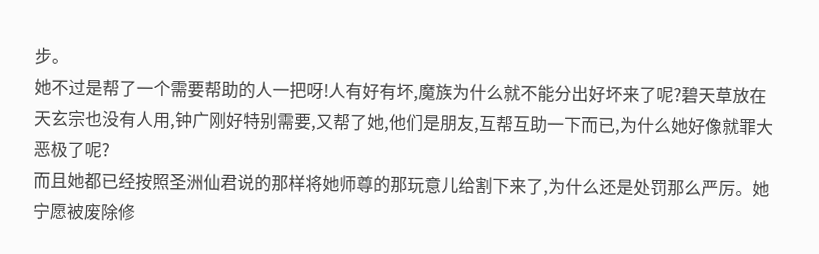步。
她不过是帮了一个需要帮助的人一把呀!人有好有坏,魔族为什么就不能分出好坏来了呢?碧天草放在天玄宗也没有人用,钟广刚好特别需要,又帮了她,他们是朋友,互帮互助一下而已,为什么她好像就罪大恶极了呢?
而且她都已经按照圣洲仙君说的那样将她师尊的那玩意儿给割下来了,为什么还是处罚那么严厉。她宁愿被废除修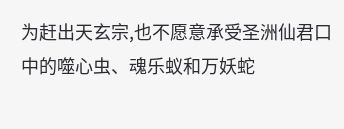为赶出天玄宗,也不愿意承受圣洲仙君口中的噬心虫、魂乐蚁和万妖蛇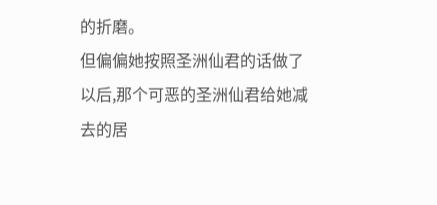的折磨。
但偏偏她按照圣洲仙君的话做了以后,那个可恶的圣洲仙君给她减去的居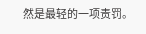然是最轻的一项责罚。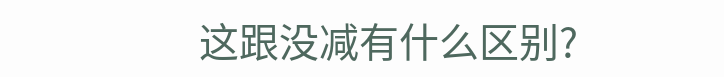这跟没减有什么区别?